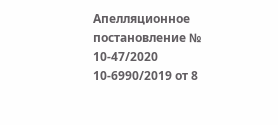Апелляционное постановление № 10-47/2020 10-6990/2019 от 8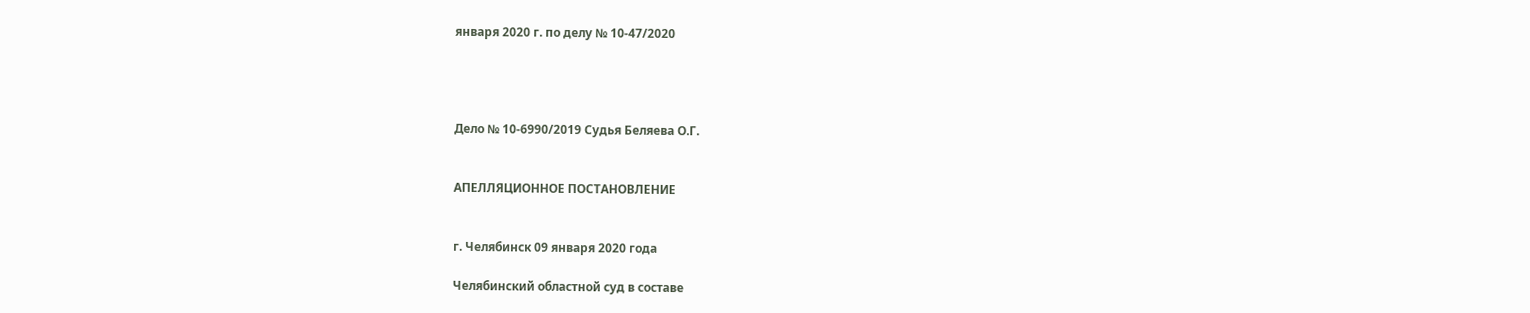января 2020 г. по делу № 10-47/2020




Дело № 10-6990/2019 Судья Беляева О.Г.


АПЕЛЛЯЦИОННОЕ ПОСТАНОВЛЕНИЕ


г. Челябинск 09 января 2020 года

Челябинский областной суд в составе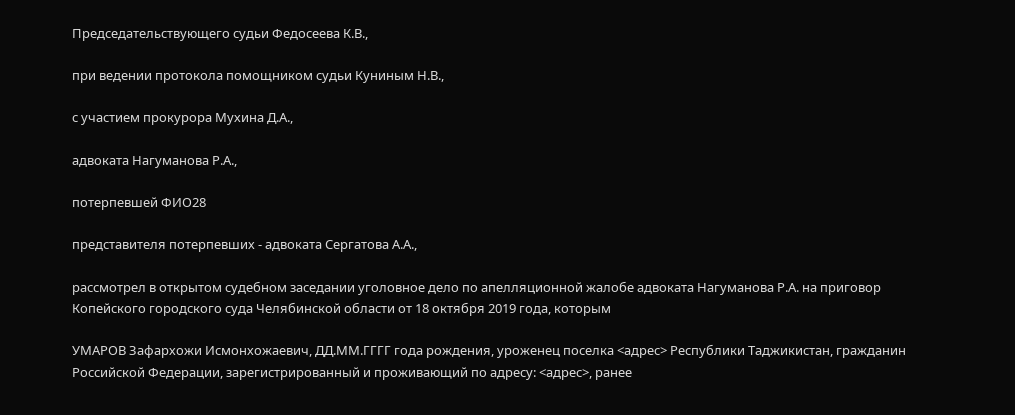Председательствующего судьи Федосеева К.В.,

при ведении протокола помощником судьи Куниным Н.В.,

с участием прокурора Мухина Д.А.,

адвоката Нагуманова Р.А.,

потерпевшей ФИО28

представителя потерпевших - адвоката Сергатова А.А.,

рассмотрел в открытом судебном заседании уголовное дело по апелляционной жалобе адвоката Нагуманова Р.А. на приговор Копейского городского суда Челябинской области от 18 октября 2019 года, которым

УМАРОВ Зафархожи Исмонхожаевич, ДД.ММ.ГГГГ года рождения, уроженец поселка <адрес> Республики Таджикистан, гражданин Российской Федерации, зарегистрированный и проживающий по адресу: <адрес>, ранее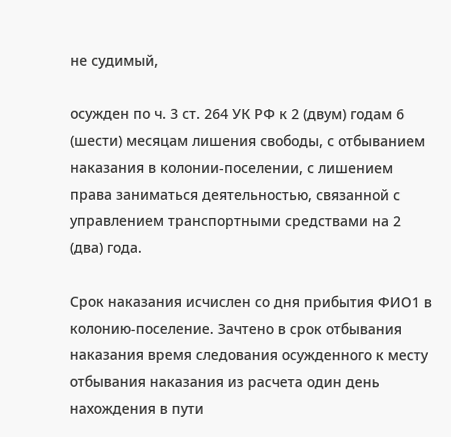не судимый,

осужден по ч. 3 ст. 264 УК РФ к 2 (двум) годам 6 (шести) месяцам лишения свободы, с отбыванием наказания в колонии-поселении, с лишением права заниматься деятельностью, связанной с управлением транспортными средствами на 2 (два) года.

Срок наказания исчислен со дня прибытия ФИО1 в колонию-поселение. Зачтено в срок отбывания наказания время следования осужденного к месту отбывания наказания из расчета один день нахождения в пути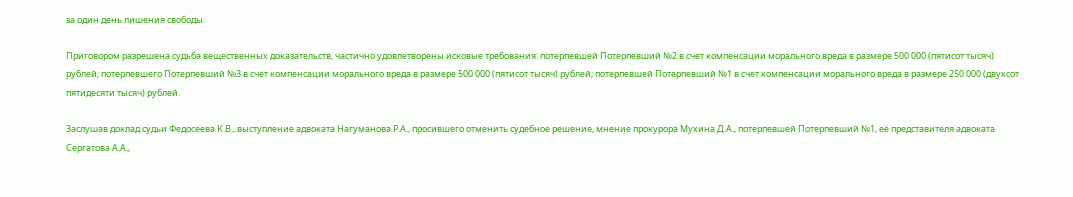за один день лишения свободы.

Приговором разрешена судьба вещественных доказательств, частично удовлетворены исковые требования: потерпевшей Потерпевший №2 в счет компенсации морального вреда в размере 500 000 (пятисот тысяч) рублей; потерпевшего Потерпевший №3 в счет компенсации морального вреда в размере 500 000 (пятисот тысяч) рублей; потерпевшей Потерпевший №1 в счет компенсации морального вреда в размере 250 000 (двухсот пятидесяти тысяч) рублей.

Заслушав доклад судьи Федосеева К.В., выступление адвоката Нагуманова Р.А., просившего отменить судебное решение, мнение прокурора Мухина Д.А., потерпевшей Потерпевший №1, её представителя адвоката Сергатова А.А.,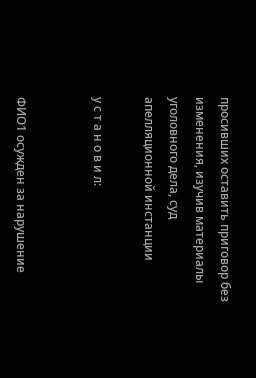просивших оставить приговор без изменения, изучив материалы уголовного дела, суд апелляционной инстанции

у с т а н о в и л:


ФИО1 осужден за нарушение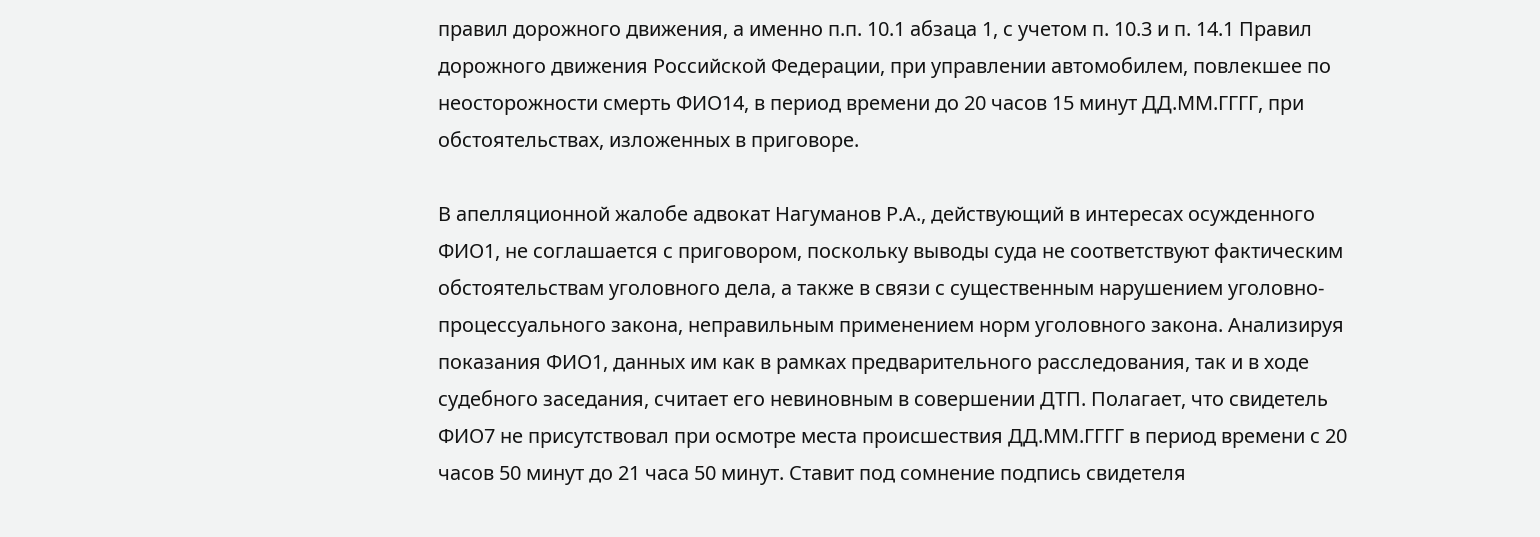правил дорожного движения, а именно п.п. 10.1 абзаца 1, с учетом п. 10.3 и п. 14.1 Правил дорожного движения Российской Федерации, при управлении автомобилем, повлекшее по неосторожности смерть ФИО14, в период времени до 20 часов 15 минут ДД.ММ.ГГГГ, при обстоятельствах, изложенных в приговоре.

В апелляционной жалобе адвокат Нагуманов Р.А., действующий в интересах осужденного ФИО1, не соглашается с приговором, поскольку выводы суда не соответствуют фактическим обстоятельствам уголовного дела, а также в связи с существенным нарушением уголовно-процессуального закона, неправильным применением норм уголовного закона. Анализируя показания ФИО1, данных им как в рамках предварительного расследования, так и в ходе судебного заседания, считает его невиновным в совершении ДТП. Полагает, что свидетель ФИО7 не присутствовал при осмотре места происшествия ДД.ММ.ГГГГ в период времени с 20 часов 50 минут до 21 часа 50 минут. Ставит под сомнение подпись свидетеля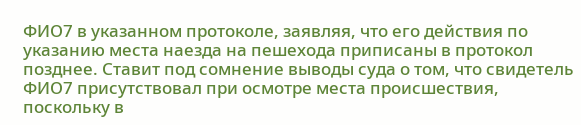ФИО7 в указанном протоколе, заявляя, что его действия по указанию места наезда на пешехода приписаны в протокол позднее. Ставит под сомнение выводы суда о том, что свидетель ФИО7 присутствовал при осмотре места происшествия, поскольку в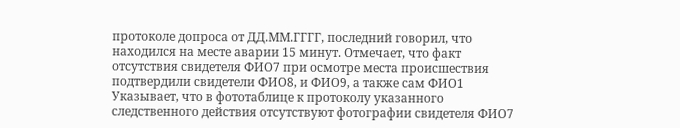протоколе допроса от ДД.ММ.ГГГГ, последний говорил, что находился на месте аварии 15 минут. Отмечает, что факт отсутствия свидетеля ФИО7 при осмотре места происшествия подтвердили свидетели ФИО8, и ФИО9, а также сам ФИО1 Указывает, что в фототаблице к протоколу указанного следственного действия отсутствуют фотографии свидетеля ФИО7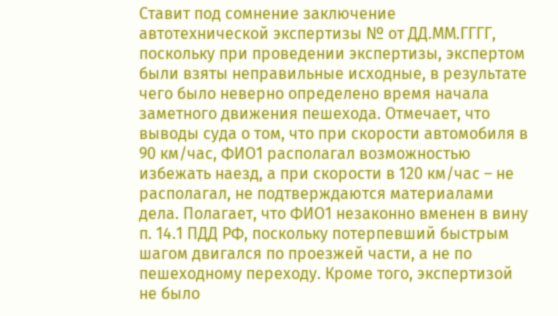Ставит под сомнение заключение автотехнической экспертизы № от ДД.ММ.ГГГГ, поскольку при проведении экспертизы, экспертом были взяты неправильные исходные, в результате чего было неверно определено время начала заметного движения пешехода. Отмечает, что выводы суда о том, что при скорости автомобиля в 90 км/час, ФИО1 располагал возможностью избежать наезд, а при скорости в 120 км/час – не располагал, не подтверждаются материалами дела. Полагает, что ФИО1 незаконно вменен в вину п. 14.1 ПДД РФ, поскольку потерпевший быстрым шагом двигался по проезжей части, а не по пешеходному переходу. Кроме того, экспертизой не было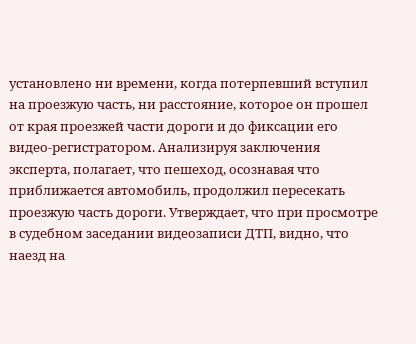установлено ни времени, когда потерпевший вступил на проезжую часть, ни расстояние, которое он прошел от края проезжей части дороги и до фиксации его видео-регистратором. Анализируя заключения эксперта, полагает, что пешеход, осознавая что приближается автомобиль, продолжил пересекать проезжую часть дороги. Утверждает, что при просмотре в судебном заседании видеозаписи ДТП, видно, что наезд на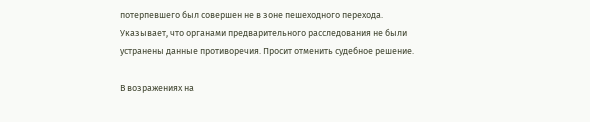потерпевшего был совершен не в зоне пешеходного перехода. Указывает, что органами предварительного расследования не были устранены данные противоречия. Просит отменить судебное решение.

В возражениях на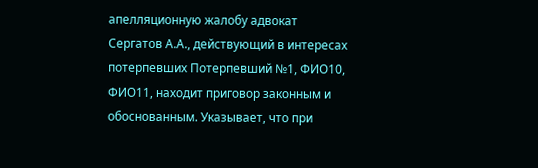апелляционную жалобу адвокат Сергатов А.А., действующий в интересах потерпевших Потерпевший №1, ФИО10, ФИО11, находит приговор законным и обоснованным. Указывает, что при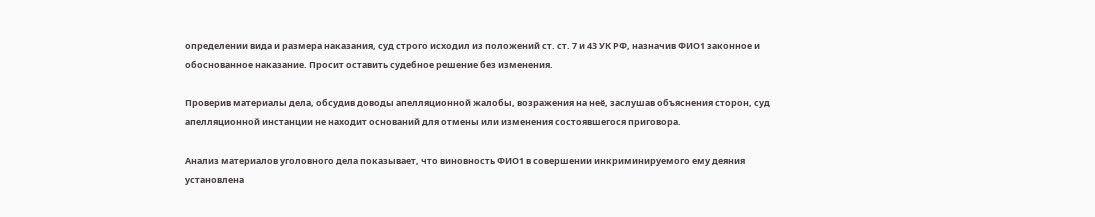определении вида и размера наказания, суд строго исходил из положений ст. ст. 7 и 43 УК РФ, назначив ФИО1 законное и обоснованное наказание. Просит оставить судебное решение без изменения.

Проверив материалы дела, обсудив доводы апелляционной жалобы, возражения на неё, заслушав объяснения сторон, суд апелляционной инстанции не находит оснований для отмены или изменения состоявшегося приговора.

Анализ материалов уголовного дела показывает, что виновность ФИО1 в совершении инкриминируемого ему деяния установлена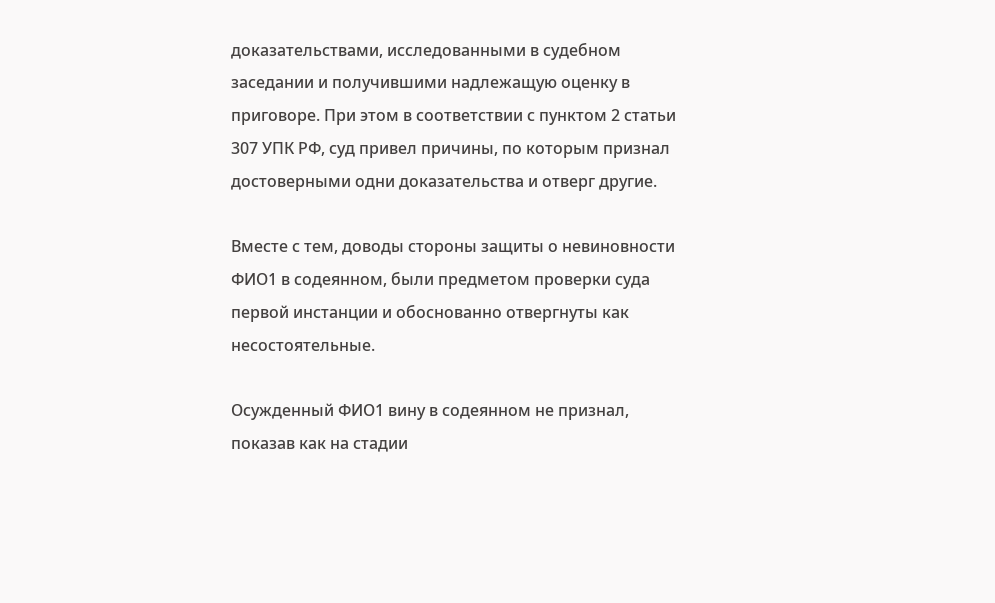доказательствами, исследованными в судебном заседании и получившими надлежащую оценку в приговоре. При этом в соответствии с пунктом 2 статьи 307 УПК РФ, суд привел причины, по которым признал достоверными одни доказательства и отверг другие.

Вместе с тем, доводы стороны защиты о невиновности ФИО1 в содеянном, были предметом проверки суда первой инстанции и обоснованно отвергнуты как несостоятельные.

Осужденный ФИО1 вину в содеянном не признал, показав как на стадии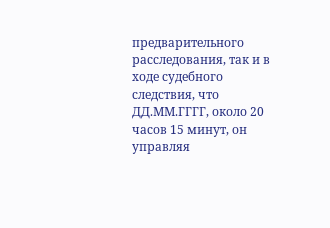предварительного расследования, так и в ходе судебного следствия, что ДД.ММ.ГГГГ, около 20 часов 15 минут, он управляя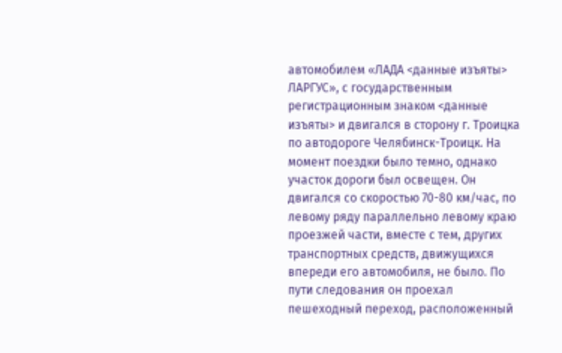автомобилем «ЛАДА <данные изъяты> ЛАРГУС», с государственным регистрационным знаком <данные изъяты> и двигался в сторону г. Троицка по автодороге Челябинск-Троицк. На момент поездки было темно, однако участок дороги был освещен. Он двигался со скоростью 70-80 км/час, по левому ряду параллельно левому краю проезжей части, вместе с тем, других транспортных средств, движущихся впереди его автомобиля, не было. По пути следования он проехал пешеходный переход, расположенный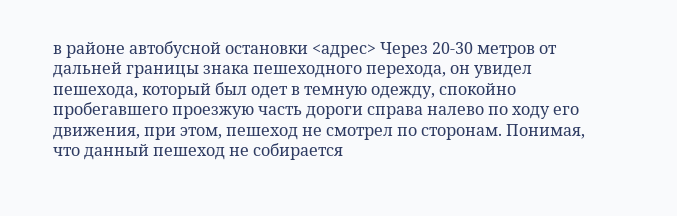в районе автобусной остановки <адрес> Через 20-30 метров от дальней границы знака пешеходного перехода, он увидел пешехода, который был одет в темную одежду, спокойно пробегавшего проезжую часть дороги справа налево по ходу его движения, при этом, пешеход не смотрел по сторонам. Понимая, что данный пешеход не собирается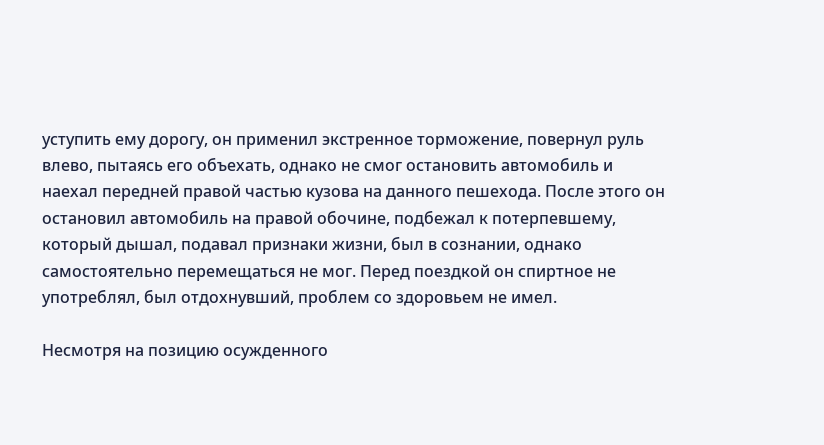уступить ему дорогу, он применил экстренное торможение, повернул руль влево, пытаясь его объехать, однако не смог остановить автомобиль и наехал передней правой частью кузова на данного пешехода. После этого он остановил автомобиль на правой обочине, подбежал к потерпевшему, который дышал, подавал признаки жизни, был в сознании, однако самостоятельно перемещаться не мог. Перед поездкой он спиртное не употреблял, был отдохнувший, проблем со здоровьем не имел.

Несмотря на позицию осужденного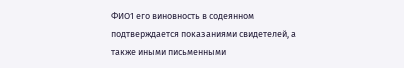ФИО1 его виновность в содеянном подтверждается показаниями свидетелей, а также иными письменными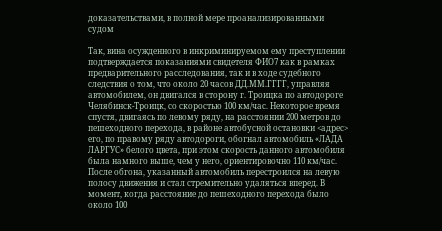доказательствами, в полной мере проанализированными судом

Так, вина осужденного в инкриминируемом ему преступлении подтверждается показаниями свидетеля ФИО7 как в рамках предварительного расследования, так и в ходе судебного следствия о том, что около 20 часов ДД.ММ.ГГГГ, управляя автомобилем, он двигался в сторону г. Троицка по автодороге Челябинск-Троицк, со скоростью 100 км/час. Некоторое время спустя, двигаясь по левому ряду, на расстоянии 200 метров до пешеходного перехода, в районе автобусной остановки <адрес> его, по правому ряду автодороги, обогнал автомобиль «ЛАДА ЛАРГУС» белого цвета, при этом скорость данного автомобиля была намного выше, чем у него, ориентировочно 110 км/час. После обгона, указанный автомобиль перестроился на левую полосу движения и стал стремительно удаляться вперед. В момент, когда расстояние до пешеходного перехода было около 100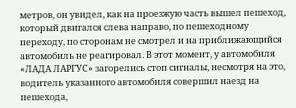метров, он увидел, как на проезжую часть вышел пешеход, который двигался слева направо, по пешеходному переходу, по сторонам не смотрел и на приближающийся автомобиль не реагировал. В этот момент, у автомобиля «ЛАДА ЛАРГУС» загорелись стоп сигналы, несмотря на это, водитель указанного автомобиля совершил наезд на пешехода,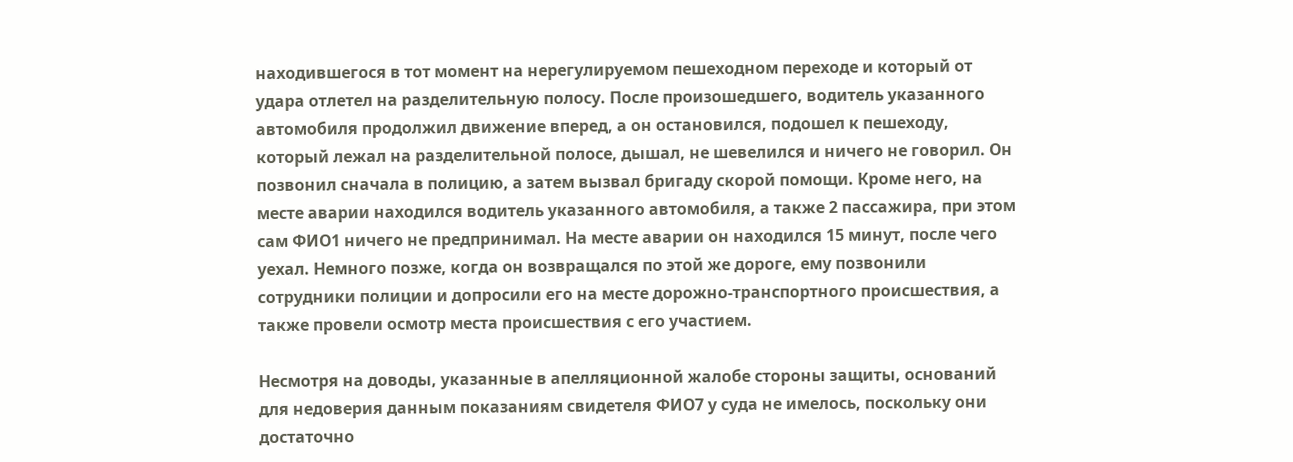находившегося в тот момент на нерегулируемом пешеходном переходе и который от удара отлетел на разделительную полосу. После произошедшего, водитель указанного автомобиля продолжил движение вперед, а он остановился, подошел к пешеходу, который лежал на разделительной полосе, дышал, не шевелился и ничего не говорил. Он позвонил сначала в полицию, а затем вызвал бригаду скорой помощи. Кроме него, на месте аварии находился водитель указанного автомобиля, а также 2 пассажира, при этом сам ФИО1 ничего не предпринимал. На месте аварии он находился 15 минут, после чего уехал. Немного позже, когда он возвращался по этой же дороге, ему позвонили сотрудники полиции и допросили его на месте дорожно-транспортного происшествия, а также провели осмотр места происшествия с его участием.

Несмотря на доводы, указанные в апелляционной жалобе стороны защиты, оснований для недоверия данным показаниям свидетеля ФИО7 у суда не имелось, поскольку они достаточно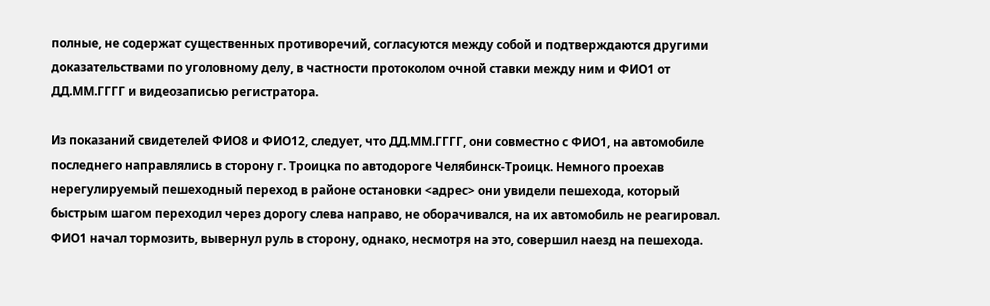полные, не содержат существенных противоречий, согласуются между собой и подтверждаются другими доказательствами по уголовному делу, в частности протоколом очной ставки между ним и ФИО1 от ДД.ММ.ГГГГ и видеозаписью регистратора.

Из показаний свидетелей ФИО8 и ФИО12, следует, что ДД.ММ.ГГГГ, они совместно с ФИО1, на автомобиле последнего направлялись в сторону г. Троицка по автодороге Челябинск-Троицк. Немного проехав нерегулируемый пешеходный переход в районе остановки <адрес> они увидели пешехода, который быстрым шагом переходил через дорогу слева направо, не оборачивался, на их автомобиль не реагировал. ФИО1 начал тормозить, вывернул руль в сторону, однако, несмотря на это, совершил наезд на пешехода.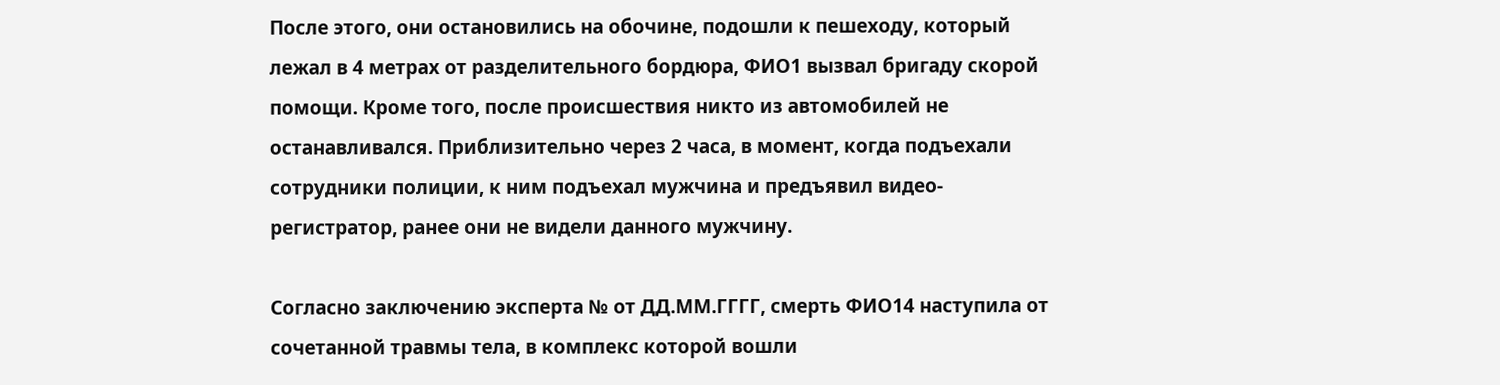После этого, они остановились на обочине, подошли к пешеходу, который лежал в 4 метрах от разделительного бордюра, ФИО1 вызвал бригаду скорой помощи. Кроме того, после происшествия никто из автомобилей не останавливался. Приблизительно через 2 часа, в момент, когда подъехали сотрудники полиции, к ним подъехал мужчина и предъявил видео-регистратор, ранее они не видели данного мужчину.

Согласно заключению эксперта № от ДД.ММ.ГГГГ, смерть ФИО14 наступила от сочетанной травмы тела, в комплекс которой вошли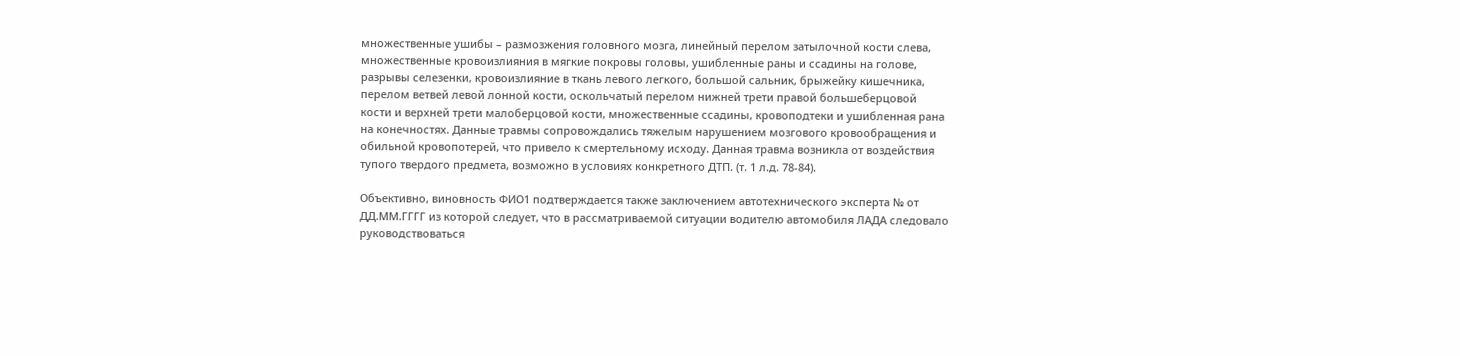множественные ушибы – размозжения головного мозга, линейный перелом затылочной кости слева, множественные кровоизлияния в мягкие покровы головы, ушибленные раны и ссадины на голове, разрывы селезенки, кровоизлияние в ткань левого легкого, большой сальник, брыжейку кишечника, перелом ветвей левой лонной кости, оскольчатый перелом нижней трети правой большеберцовой кости и верхней трети малоберцовой кости, множественные ссадины, кровоподтеки и ушибленная рана на конечностях. Данные травмы сопровождались тяжелым нарушением мозгового кровообращения и обильной кровопотерей, что привело к смертельному исходу. Данная травма возникла от воздействия тупого твердого предмета, возможно в условиях конкретного ДТП. (т. 1 л.д. 78-84).

Объективно, виновность ФИО1 подтверждается также заключением автотехнического эксперта № от ДД.ММ.ГГГГ из которой следует, что в рассматриваемой ситуации водителю автомобиля ЛАДА следовало руководствоваться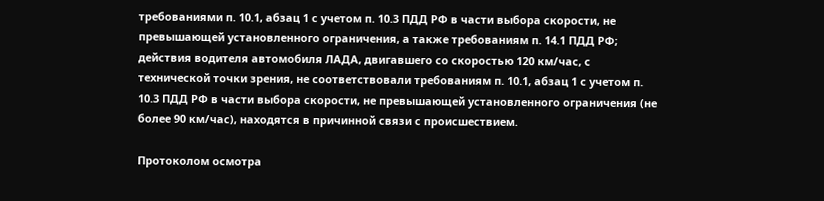требованиями п. 10.1, абзац 1 с учетом п. 10.3 ПДД РФ в части выбора скорости, не превышающей установленного ограничения, а также требованиям п. 14.1 ПДД РФ; действия водителя автомобиля ЛАДА, двигавшего со скоростью 120 км/час, с технической точки зрения, не соответствовали требованиям п. 10.1, абзац 1 с учетом п. 10.3 ПДД РФ в части выбора скорости, не превышающей установленного ограничения (не более 90 км/час), находятся в причинной связи с происшествием.

Протоколом осмотра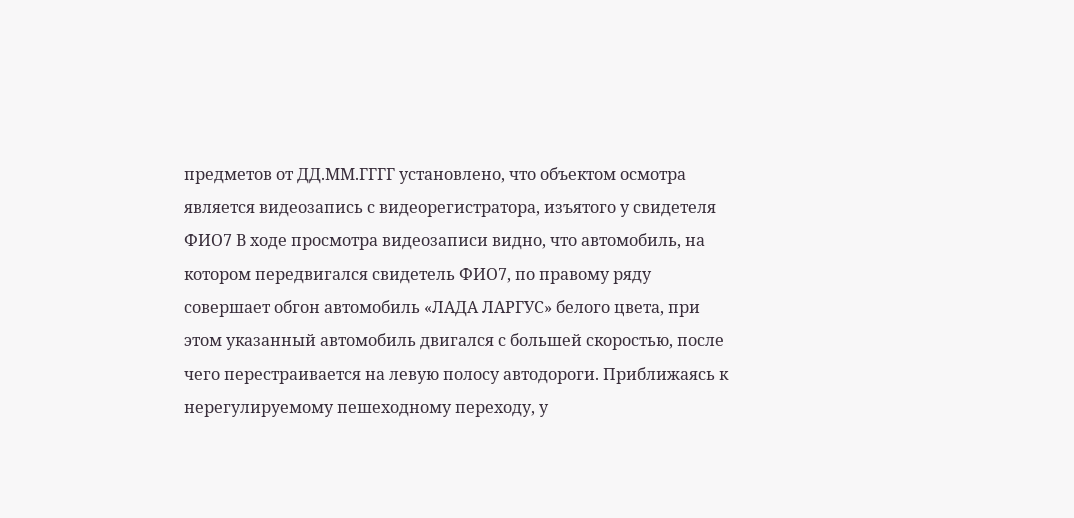предметов от ДД.ММ.ГГГГ установлено, что объектом осмотра является видеозапись с видеорегистратора, изъятого у свидетеля ФИО7 В ходе просмотра видеозаписи видно, что автомобиль, на котором передвигался свидетель ФИО7, по правому ряду совершает обгон автомобиль «ЛАДА ЛАРГУС» белого цвета, при этом указанный автомобиль двигался с большей скоростью, после чего перестраивается на левую полосу автодороги. Приближаясь к нерегулируемому пешеходному переходу, у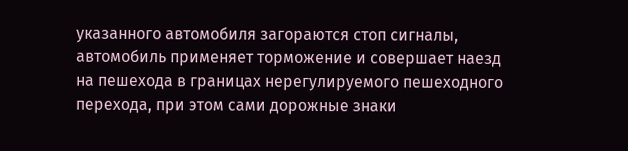указанного автомобиля загораются стоп сигналы, автомобиль применяет торможение и совершает наезд на пешехода в границах нерегулируемого пешеходного перехода, при этом сами дорожные знаки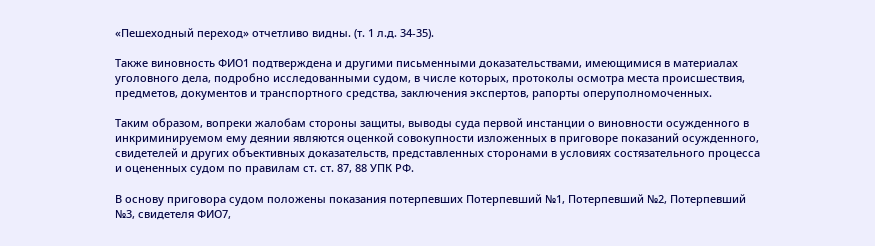«Пешеходный переход» отчетливо видны. (т. 1 л.д. 34-35).

Также виновность ФИО1 подтверждена и другими письменными доказательствами, имеющимися в материалах уголовного дела, подробно исследованными судом, в числе которых, протоколы осмотра места происшествия, предметов, документов и транспортного средства, заключения экспертов, рапорты оперуполномоченных.

Таким образом, вопреки жалобам стороны защиты, выводы суда первой инстанции о виновности осужденного в инкриминируемом ему деянии являются оценкой совокупности изложенных в приговоре показаний осужденного, свидетелей и других объективных доказательств, представленных сторонами в условиях состязательного процесса и оцененных судом по правилам ст. ст. 87, 88 УПК РФ.

В основу приговора судом положены показания потерпевших Потерпевший №1, Потерпевший №2, Потерпевший №3, свидетеля ФИО7,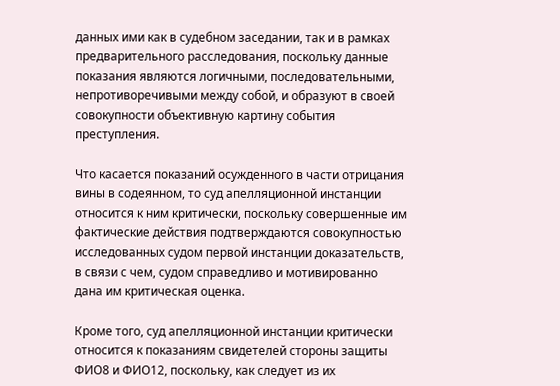данных ими как в судебном заседании, так и в рамках предварительного расследования, поскольку данные показания являются логичными, последовательными, непротиворечивыми между собой, и образуют в своей совокупности объективную картину события преступления.

Что касается показаний осужденного в части отрицания вины в содеянном, то суд апелляционной инстанции относится к ним критически, поскольку совершенные им фактические действия подтверждаются совокупностью исследованных судом первой инстанции доказательств, в связи с чем, судом справедливо и мотивированно дана им критическая оценка.

Кроме того, суд апелляционной инстанции критически относится к показаниям свидетелей стороны защиты ФИО8 и ФИО12, поскольку, как следует из их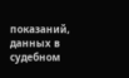показаний, данных в судебном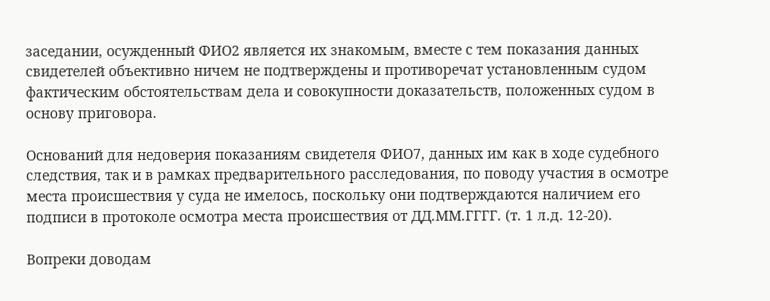заседании, осужденный ФИО2 является их знакомым, вместе с тем показания данных свидетелей объективно ничем не подтверждены и противоречат установленным судом фактическим обстоятельствам дела и совокупности доказательств, положенных судом в основу приговора.

Оснований для недоверия показаниям свидетеля ФИО7, данных им как в ходе судебного следствия, так и в рамках предварительного расследования, по поводу участия в осмотре места происшествия у суда не имелось, поскольку они подтверждаются наличием его подписи в протоколе осмотра места происшествия от ДД.ММ.ГГГГ. (т. 1 л.д. 12-20).

Вопреки доводам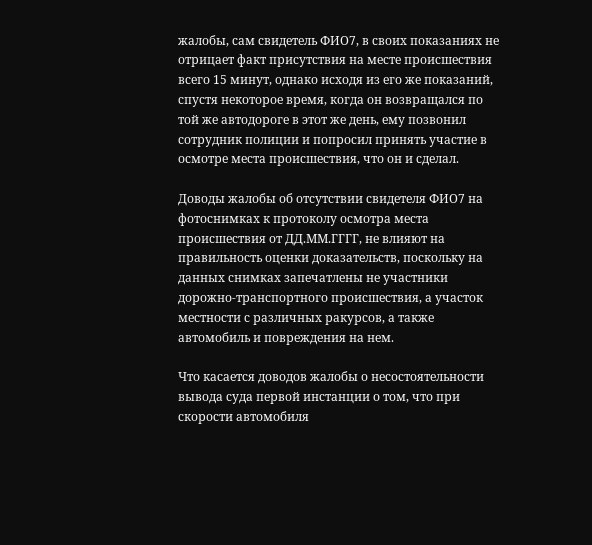жалобы, сам свидетель ФИО7, в своих показаниях не отрицает факт присутствия на месте происшествия всего 15 минут, однако исходя из его же показаний, спустя некоторое время, когда он возвращался по той же автодороге в этот же день, ему позвонил сотрудник полиции и попросил принять участие в осмотре места происшествия, что он и сделал.

Доводы жалобы об отсутствии свидетеля ФИО7 на фотоснимках к протоколу осмотра места происшествия от ДД.ММ.ГГГГ, не влияют на правильность оценки доказательств, поскольку на данных снимках запечатлены не участники дорожно-транспортного происшествия, а участок местности с различных ракурсов, а также автомобиль и повреждения на нем.

Что касается доводов жалобы о несостоятельности вывода суда первой инстанции о том, что при скорости автомобиля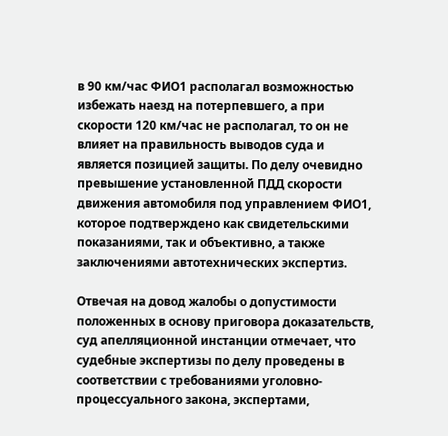в 90 км/час ФИО1 располагал возможностью избежать наезд на потерпевшего, а при скорости 120 км/час не располагал, то он не влияет на правильность выводов суда и является позицией защиты. По делу очевидно превышение установленной ПДД скорости движения автомобиля под управлением ФИО1, которое подтверждено как свидетельскими показаниями, так и объективно, а также заключениями автотехнических экспертиз.

Отвечая на довод жалобы о допустимости положенных в основу приговора доказательств, суд апелляционной инстанции отмечает, что судебные экспертизы по делу проведены в соответствии с требованиями уголовно-процессуального закона, экспертами,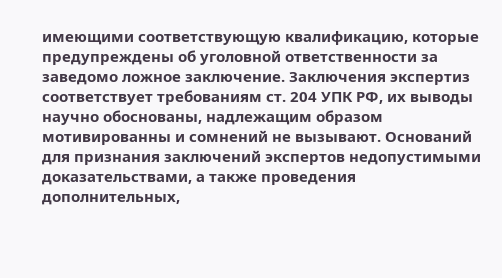имеющими соответствующую квалификацию, которые предупреждены об уголовной ответственности за заведомо ложное заключение. Заключения экспертиз соответствует требованиям ст. 204 УПК РФ, их выводы научно обоснованы, надлежащим образом мотивированны и сомнений не вызывают. Оснований для признания заключений экспертов недопустимыми доказательствами, а также проведения дополнительных,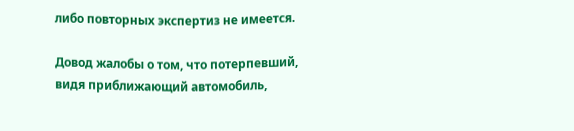либо повторных экспертиз не имеется.

Довод жалобы о том, что потерпевший, видя приближающий автомобиль,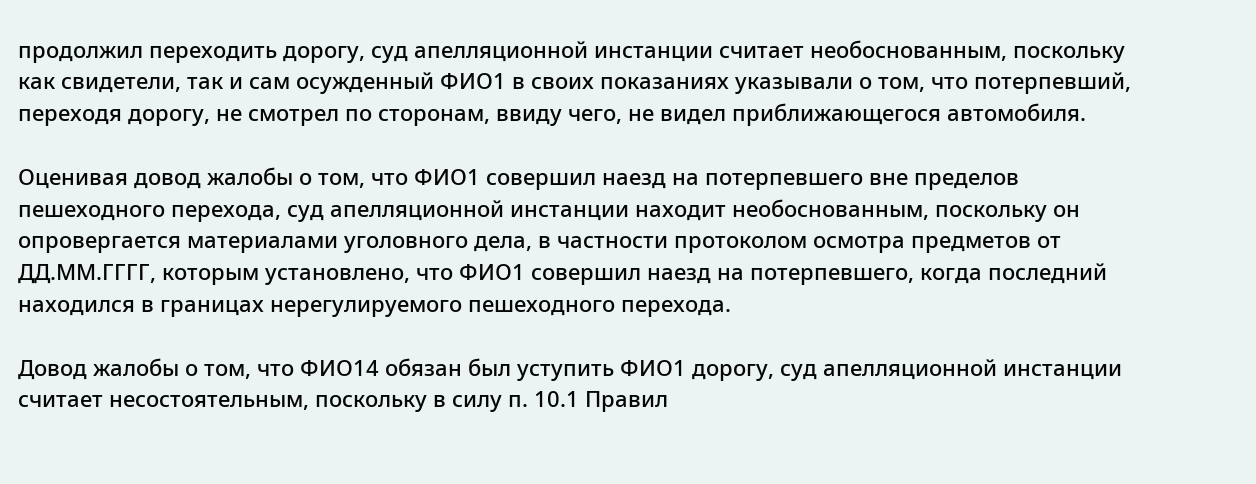продолжил переходить дорогу, суд апелляционной инстанции считает необоснованным, поскольку как свидетели, так и сам осужденный ФИО1 в своих показаниях указывали о том, что потерпевший, переходя дорогу, не смотрел по сторонам, ввиду чего, не видел приближающегося автомобиля.

Оценивая довод жалобы о том, что ФИО1 совершил наезд на потерпевшего вне пределов пешеходного перехода, суд апелляционной инстанции находит необоснованным, поскольку он опровергается материалами уголовного дела, в частности протоколом осмотра предметов от ДД.ММ.ГГГГ, которым установлено, что ФИО1 совершил наезд на потерпевшего, когда последний находился в границах нерегулируемого пешеходного перехода.

Довод жалобы о том, что ФИО14 обязан был уступить ФИО1 дорогу, суд апелляционной инстанции считает несостоятельным, поскольку в силу п. 10.1 Правил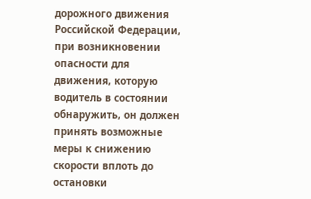дорожного движения Российской Федерации, при возникновении опасности для движения, которую водитель в состоянии обнаружить, он должен принять возможные меры к снижению скорости вплоть до остановки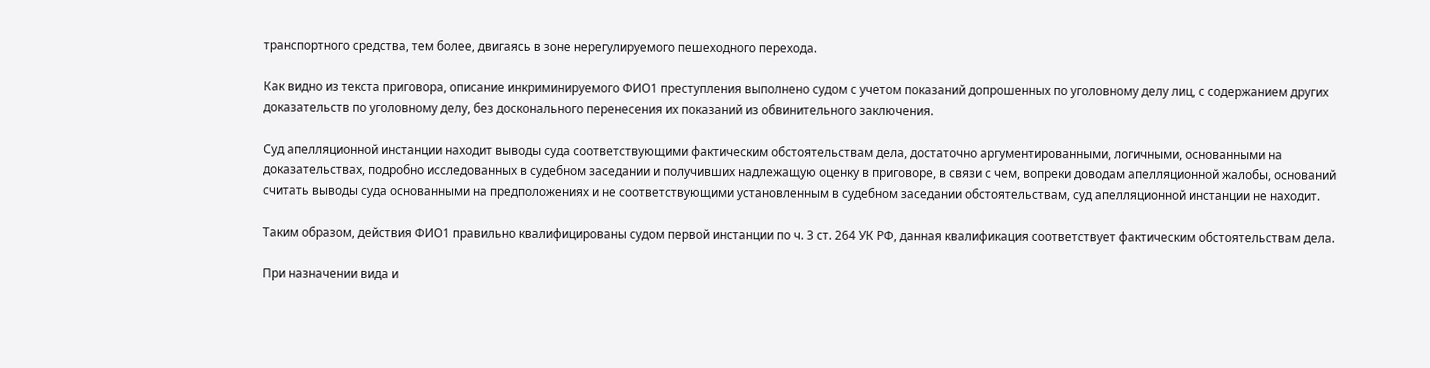транспортного средства, тем более, двигаясь в зоне нерегулируемого пешеходного перехода.

Как видно из текста приговора, описание инкриминируемого ФИО1 преступления выполнено судом с учетом показаний допрошенных по уголовному делу лиц, с содержанием других доказательств по уголовному делу, без досконального перенесения их показаний из обвинительного заключения.

Суд апелляционной инстанции находит выводы суда соответствующими фактическим обстоятельствам дела, достаточно аргументированными, логичными, основанными на доказательствах, подробно исследованных в судебном заседании и получивших надлежащую оценку в приговоре, в связи с чем, вопреки доводам апелляционной жалобы, оснований считать выводы суда основанными на предположениях и не соответствующими установленным в судебном заседании обстоятельствам, суд апелляционной инстанции не находит.

Таким образом, действия ФИО1 правильно квалифицированы судом первой инстанции по ч. 3 ст. 264 УК РФ, данная квалификация соответствует фактическим обстоятельствам дела.

При назначении вида и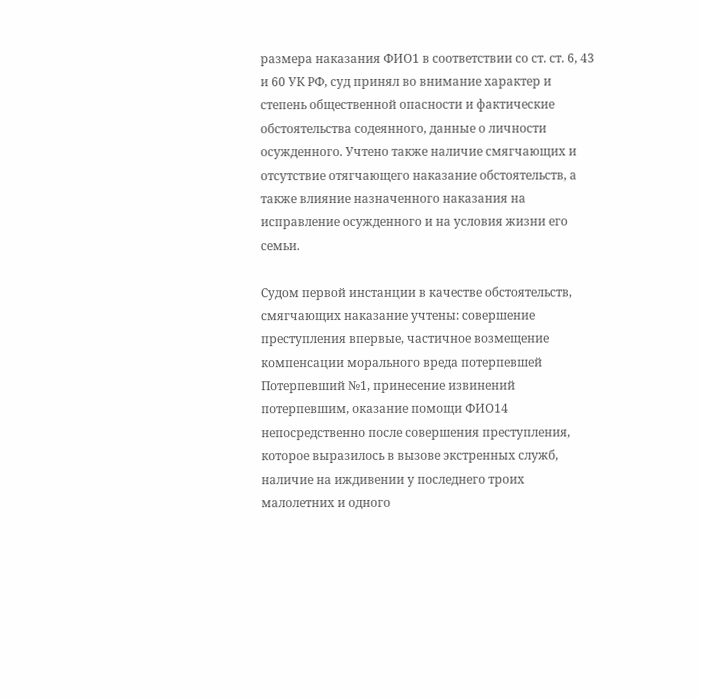размера наказания ФИО1 в соответствии со ст. ст. 6, 43 и 60 УК РФ, суд принял во внимание характер и степень общественной опасности и фактические обстоятельства содеянного, данные о личности осужденного. Учтено также наличие смягчающих и отсутствие отягчающего наказание обстоятельств, а также влияние назначенного наказания на исправление осужденного и на условия жизни его семьи.

Судом первой инстанции в качестве обстоятельств, смягчающих наказание учтены: совершение преступления впервые, частичное возмещение компенсации морального вреда потерпевшей Потерпевший №1, принесение извинений потерпевшим, оказание помощи ФИО14 непосредственно после совершения преступления, которое выразилось в вызове экстренных служб, наличие на иждивении у последнего троих малолетних и одного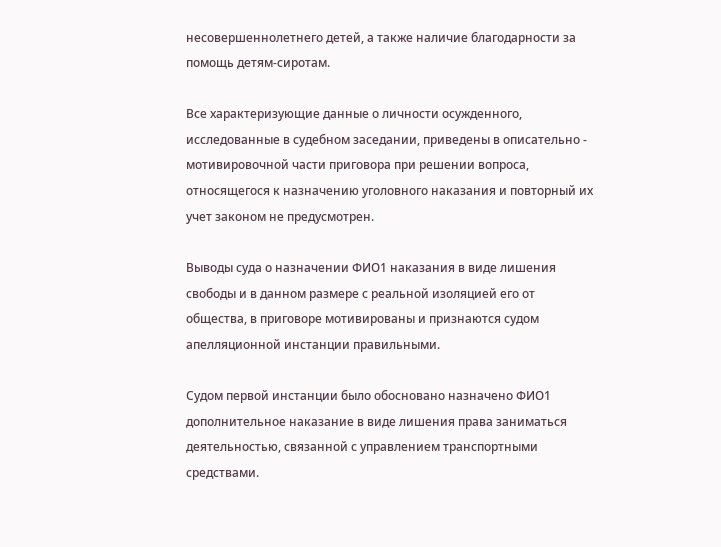несовершеннолетнего детей, а также наличие благодарности за помощь детям-сиротам.

Все характеризующие данные о личности осужденного, исследованные в судебном заседании, приведены в описательно - мотивировочной части приговора при решении вопроса, относящегося к назначению уголовного наказания и повторный их учет законом не предусмотрен.

Выводы суда о назначении ФИО1 наказания в виде лишения свободы и в данном размере с реальной изоляцией его от общества, в приговоре мотивированы и признаются судом апелляционной инстанции правильными.

Судом первой инстанции было обосновано назначено ФИО1 дополнительное наказание в виде лишения права заниматься деятельностью, связанной с управлением транспортными средствами.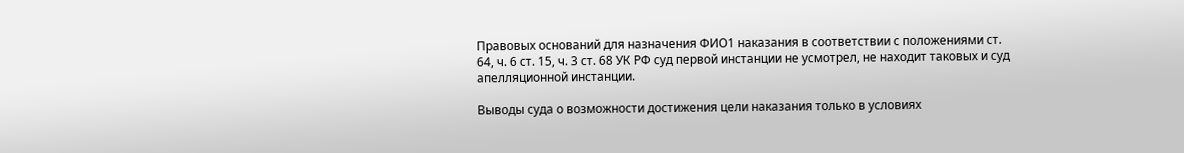Правовых оснований для назначения ФИО1 наказания в соответствии с положениями ст. 64, ч. 6 ст. 15, ч. 3 ст. 68 УК РФ суд первой инстанции не усмотрел, не находит таковых и суд апелляционной инстанции.

Выводы суда о возможности достижения цели наказания только в условиях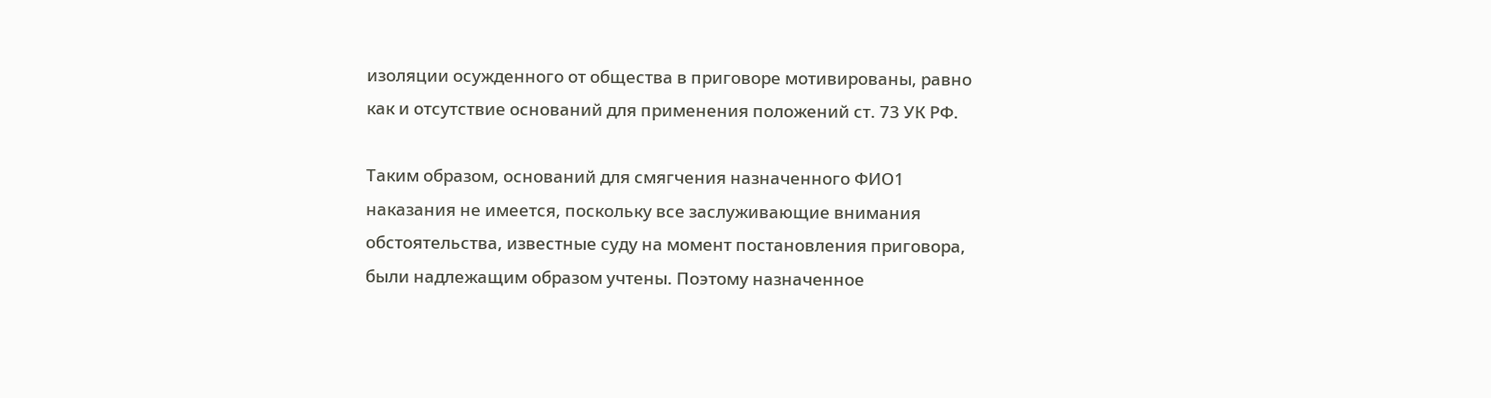изоляции осужденного от общества в приговоре мотивированы, равно как и отсутствие оснований для применения положений ст. 73 УК РФ.

Таким образом, оснований для смягчения назначенного ФИО1 наказания не имеется, поскольку все заслуживающие внимания обстоятельства, известные суду на момент постановления приговора, были надлежащим образом учтены. Поэтому назначенное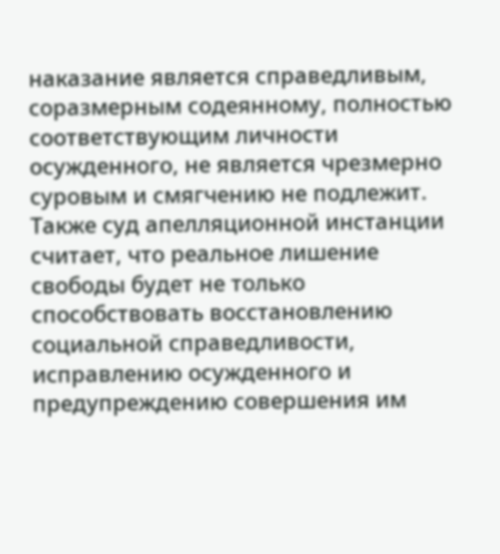наказание является справедливым, соразмерным содеянному, полностью соответствующим личности осужденного, не является чрезмерно суровым и смягчению не подлежит. Также суд апелляционной инстанции считает, что реальное лишение свободы будет не только способствовать восстановлению социальной справедливости, исправлению осужденного и предупреждению совершения им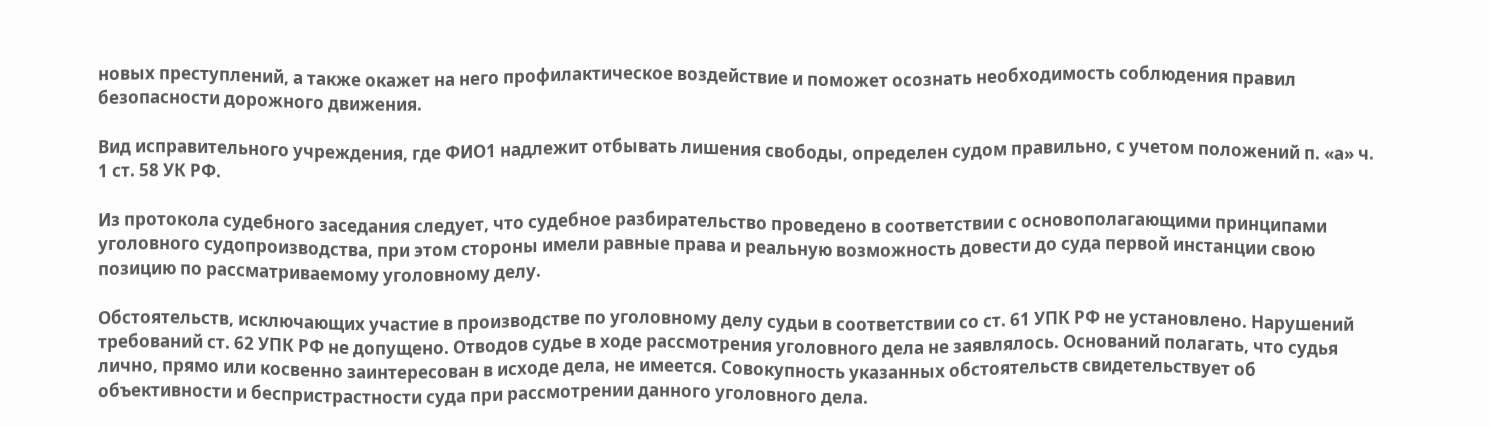новых преступлений, а также окажет на него профилактическое воздействие и поможет осознать необходимость соблюдения правил безопасности дорожного движения.

Вид исправительного учреждения, где ФИО1 надлежит отбывать лишения свободы, определен судом правильно, с учетом положений п. «а» ч. 1 ст. 58 УК РФ.

Из протокола судебного заседания следует, что судебное разбирательство проведено в соответствии с основополагающими принципами уголовного судопроизводства, при этом стороны имели равные права и реальную возможность довести до суда первой инстанции свою позицию по рассматриваемому уголовному делу.

Обстоятельств, исключающих участие в производстве по уголовному делу судьи в соответствии со ст. 61 УПК РФ не установлено. Нарушений требований ст. 62 УПК РФ не допущено. Отводов судье в ходе рассмотрения уголовного дела не заявлялось. Оснований полагать, что судья лично, прямо или косвенно заинтересован в исходе дела, не имеется. Совокупность указанных обстоятельств свидетельствует об объективности и беспристрастности суда при рассмотрении данного уголовного дела.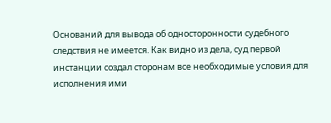Оснований для вывода об односторонности судебного следствия не имеется. Как видно из дела, суд первой инстанции создал сторонам все необходимые условия для исполнения ими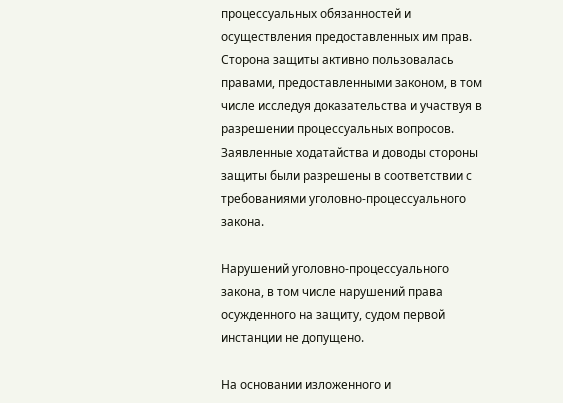процессуальных обязанностей и осуществления предоставленных им прав. Сторона защиты активно пользовалась правами, предоставленными законом, в том числе исследуя доказательства и участвуя в разрешении процессуальных вопросов. Заявленные ходатайства и доводы стороны защиты были разрешены в соответствии с требованиями уголовно-процессуального закона.

Нарушений уголовно-процессуального закона, в том числе нарушений права осужденного на защиту, судом первой инстанции не допущено.

На основании изложенного и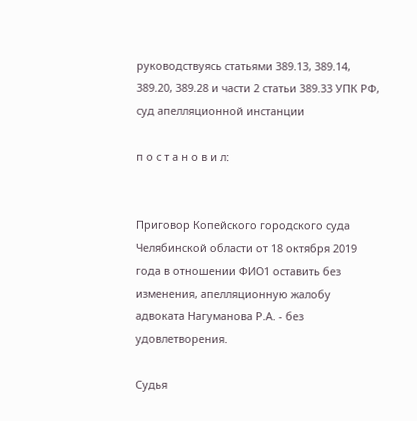руководствуясь статьями 389.13, 389.14, 389.20, 389.28 и части 2 статьи 389.33 УПК РФ, суд апелляционной инстанции

п о с т а н о в и л:


Приговор Копейского городского суда Челябинской области от 18 октября 2019 года в отношении ФИО1 оставить без изменения, апелляционную жалобу адвоката Нагуманова Р.А. - без удовлетворения.

Судья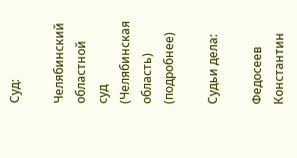Суд:

Челябинский областной суд (Челябинская область) (подробнее)

Судьи дела:

Федосеев Константин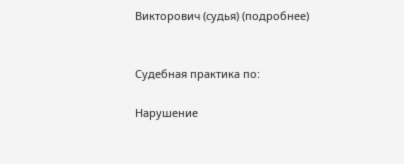Викторович (судья) (подробнее)


Судебная практика по:

Нарушение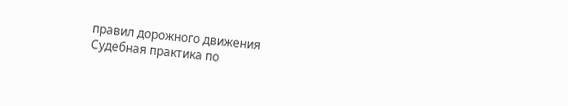правил дорожного движения
Судебная практика по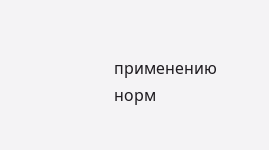применению норм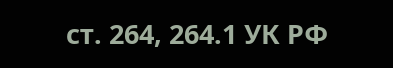ст. 264, 264.1 УК РФ